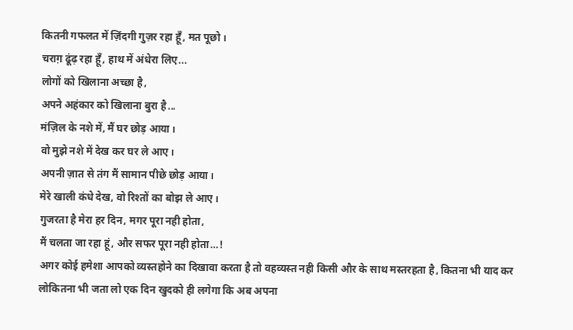कितनी गफलत में ज़िंदगी गुज़र रहा हूँ, मत पूछो।
चराग़ ढूंढ़ रहा हूँ, हाथ में अंधेरा लिए...
लोगों को खिलाना अच्छा है,
अपने अहंकार को खिलाना बुरा है...
मंज़िल के नशे में, मैं घर छोड़ आया।
वो मुझे नशे में देख कर घर ले आए।
अपनी ज़ात से तंग मैं सामान पीछे छोड़ आया।
मेरे खाली कंधे देख, वो रिश्तों का बोझ ले आए।
गुजरता है मेरा हर दिन, मगर पूरा नही होता,
मैं चलता जा रहा हूं, और सफर पूरा नही होता…!
अगर कोई हमेशा आपको व्यस्तहोने का दिखावा करता है तो वहव्यस्त नही किसी और के साथ मस्तरहता है, कितना भी याद कर लोकितना भी जता लो एक दिन खुदको ही लगेगा कि अब अपना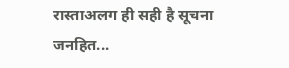रास्ताअलग ही सही है सूचना जनहित...